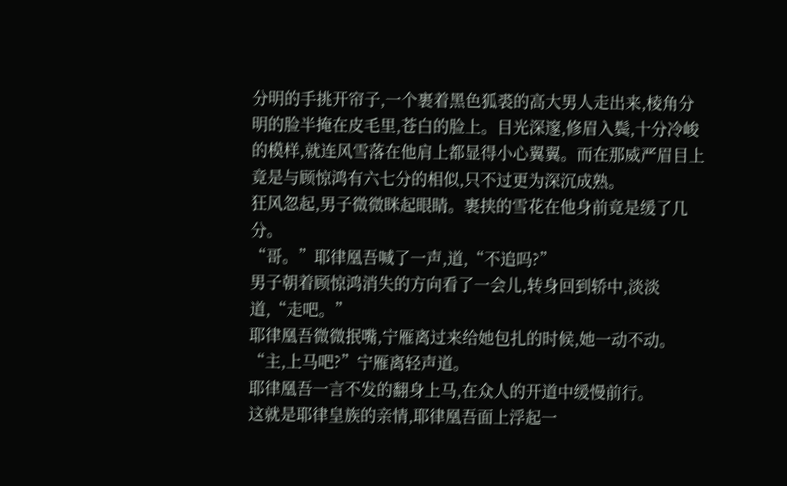分明的手挑开帘子,一个裹着黑色狐裘的高大男人走出来,棱角分明的脸半掩在皮毛里,苍白的脸上。目光深邃,修眉入鬓,十分冷峻的模样,就连风雪落在他肩上都显得小心翼翼。而在那威严眉目上竟是与顾惊鸿有六七分的相似,只不过更为深沉成熟。
狂风忽起,男子微微眯起眼睛。裹挟的雪花在他身前竟是缓了几分。
“哥。”耶律凰吾喊了一声,道,“不追吗?”
男子朝着顾惊鸿消失的方向看了一会儿,转身回到轿中,淡淡道,“走吧。”
耶律凰吾微微抿嘴,宁雁离过来给她包扎的时候,她一动不动。
“主,上马吧?”宁雁离轻声道。
耶律凰吾一言不发的翻身上马,在众人的开道中缓慢前行。
这就是耶律皇族的亲情,耶律凰吾面上浮起一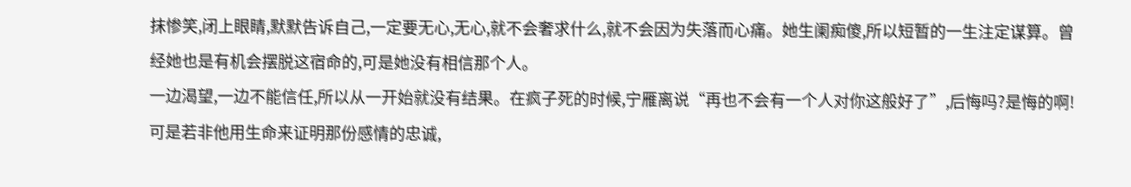抹惨笑,闭上眼睛,默默告诉自己,一定要无心,无心,就不会奢求什么,就不会因为失落而心痛。她生阑痴傻,所以短暂的一生注定谋算。曾经她也是有机会摆脱这宿命的,可是她没有相信那个人。
一边渴望,一边不能信任,所以从一开始就没有结果。在疯子死的时候,宁雁离说“再也不会有一个人对你这般好了”,后悔吗?是悔的啊!可是若非他用生命来证明那份感情的忠诚,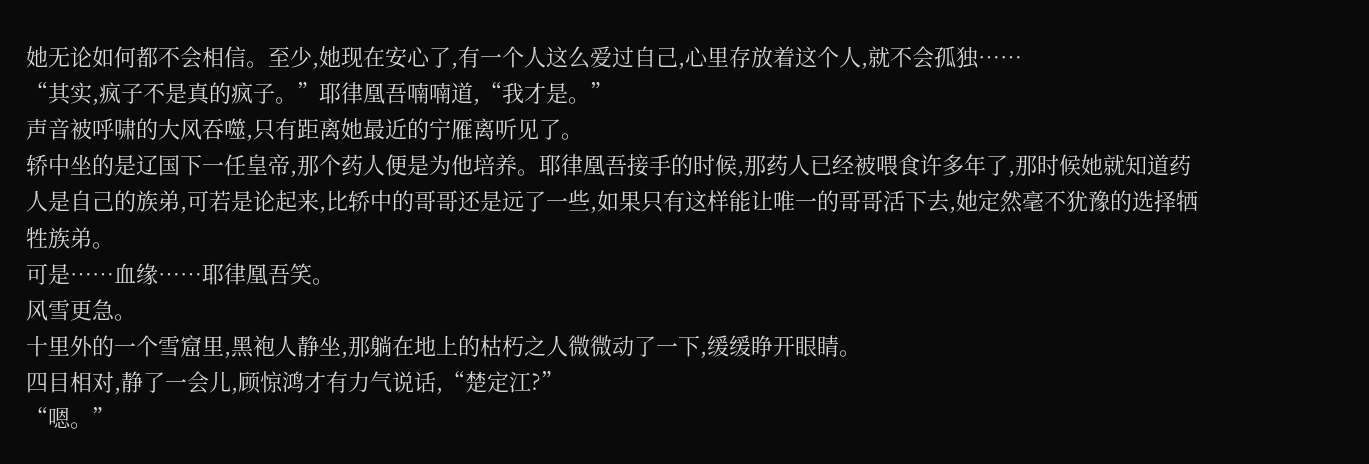她无论如何都不会相信。至少,她现在安心了,有一个人这么爱过自己,心里存放着这个人,就不会孤独……
“其实,疯子不是真的疯子。”耶律凰吾喃喃道,“我才是。”
声音被呼啸的大风吞噬,只有距离她最近的宁雁离听见了。
轿中坐的是辽国下一任皇帝,那个药人便是为他培养。耶律凰吾接手的时候,那药人已经被喂食许多年了,那时候她就知道药人是自己的族弟,可若是论起来,比轿中的哥哥还是远了一些,如果只有这样能让唯一的哥哥活下去,她定然毫不犹豫的选择牺牲族弟。
可是……血缘……耶律凰吾笑。
风雪更急。
十里外的一个雪窟里,黑袍人静坐,那躺在地上的枯朽之人微微动了一下,缓缓睁开眼睛。
四目相对,静了一会儿,顾惊鸿才有力气说话,“楚定江?”
“嗯。”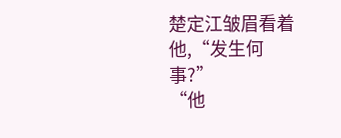楚定江皱眉看着他,“发生何事?”
“他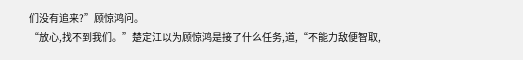们没有追来?”顾惊鸿问。
“放心,找不到我们。”楚定江以为顾惊鸿是接了什么任务,道,“不能力敌便智取,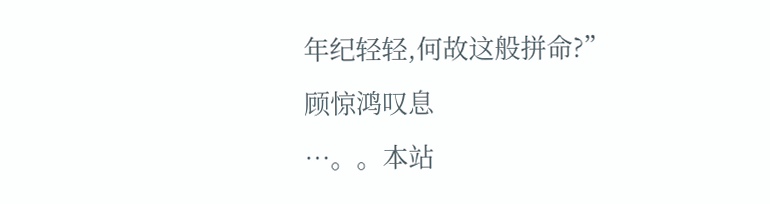年纪轻轻,何故这般拼命?”
顾惊鸿叹息
…。。本站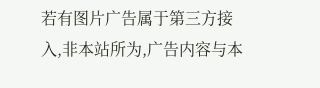若有图片广告属于第三方接入,非本站所为,广告内容与本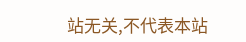站无关,不代表本站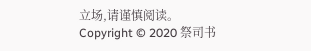立场,请谨慎阅读。
Copyright © 2020 祭司书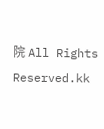院 All Rights Reserved.kk